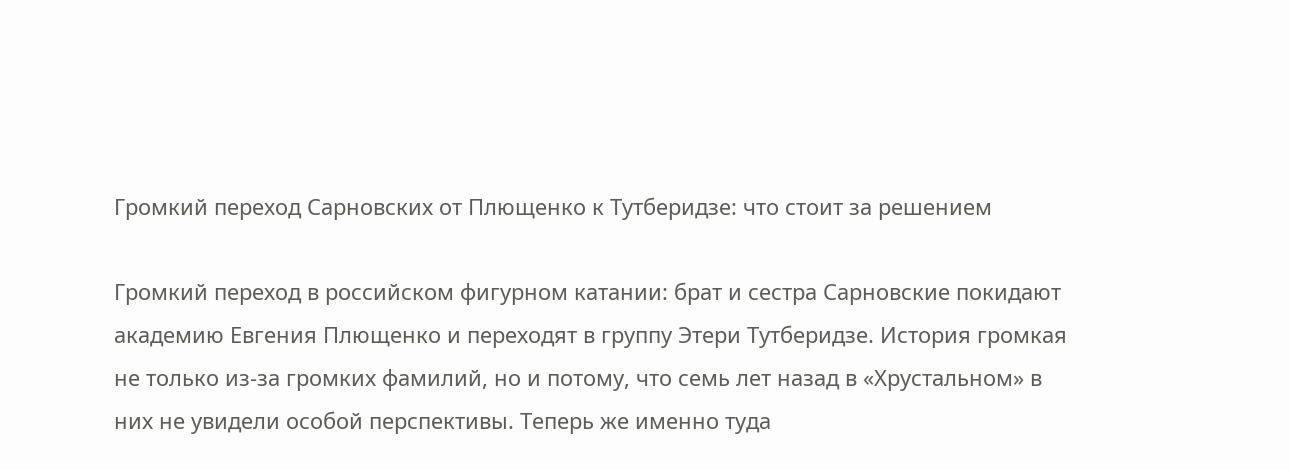Громкий переход Сарновских от Плющенко к Тутберидзе: что стоит за решением

Громкий переход в российском фигурном катании: брат и сестра Сарновские покидают академию Евгения Плющенко и переходят в группу Этери Тутберидзе. История громкая не только из‑за громких фамилий, но и потому, что семь лет назад в «Хрустальном» в них не увидели особой перспективы. Теперь же именно туда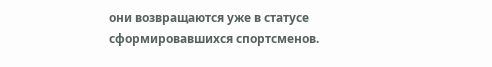они возвращаются уже в статусе сформировавшихся спортсменов.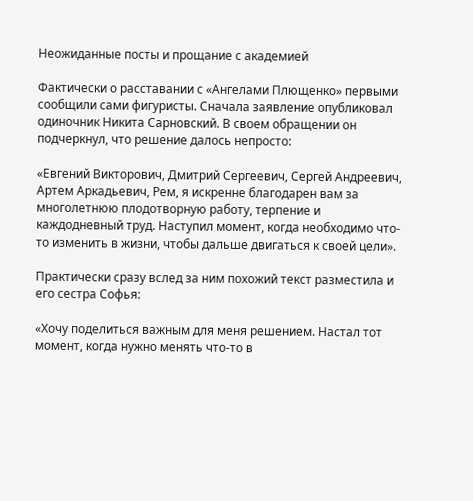Неожиданные посты и прощание с академией

Фактически о расставании с «Ангелами Плющенко» первыми сообщили сами фигуристы. Сначала заявление опубликовал одиночник Никита Сарновский. В своем обращении он подчеркнул, что решение далось непросто:

«Евгений Викторович, Дмитрий Сергеевич, Сергей Андреевич, Артем Аркадьевич, Рем, я искренне благодарен вам за многолетнюю плодотворную работу, терпение и каждодневный труд. Наступил момент, когда необходимо что-то изменить в жизни, чтобы дальше двигаться к своей цели».

Практически сразу вслед за ним похожий текст разместила и его сестра Софья:

«Хочу поделиться важным для меня решением. Настал тот момент, когда нужно менять что-то в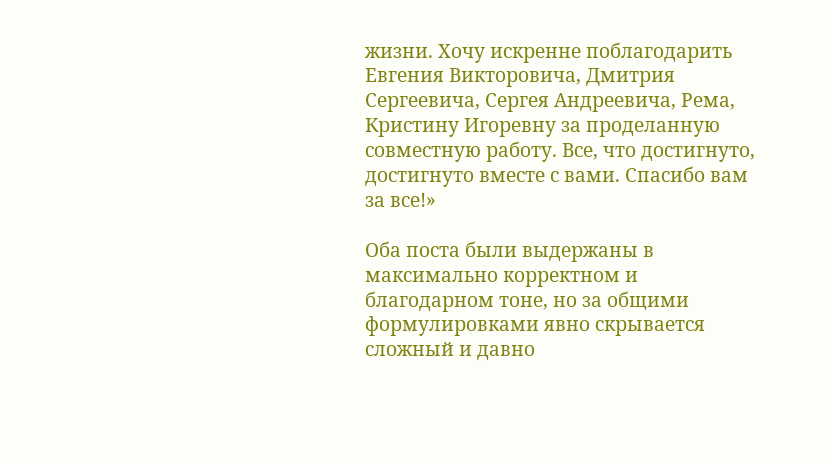жизни. Хочу искренне поблагодарить Евгения Викторовича, Дмитрия Сергеевича, Сергея Андреевича, Рема, Кристину Игоревну за проделанную совместную работу. Все, что достигнуто, достигнуто вместе с вами. Спасибо вам за все!»

Оба поста были выдержаны в максимально корректном и благодарном тоне, но за общими формулировками явно скрывается сложный и давно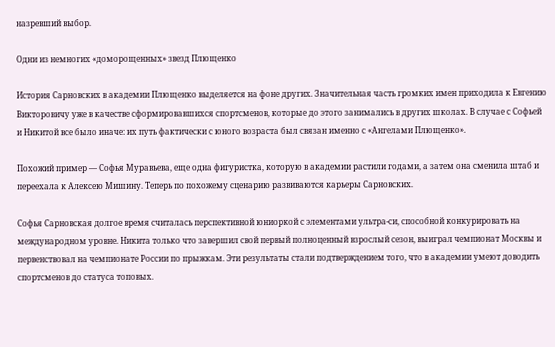назревший выбор.

Одни из немногих «доморощенных» звезд Плющенко

История Сарновских в академии Плющенко выделяется на фоне других. Значительная часть громких имен приходила к Евгению Викторовичу уже в качестве сформировавшихся спортсменов, которые до этого занимались в других школах. В случае с Софьей и Никитой все было иначе: их путь фактически с юного возраста был связан именно с «Ангелами Плющенко».

Похожий пример — Софья Муравьева, еще одна фигуристка, которую в академии растили годами, а затем она сменила штаб и переехала к Алексею Мишину. Теперь по похожему сценарию развиваются карьеры Сарновских.

Софья Сарновская долгое время считалась перспективной юниоркой с элементами ультра-си, способной конкурировать на международном уровне. Никита только что завершил свой первый полноценный взрослый сезон, выиграл чемпионат Москвы и первенствовал на чемпионате России по прыжкам. Эти результаты стали подтверждением того, что в академии умеют доводить спортсменов до статуса топовых.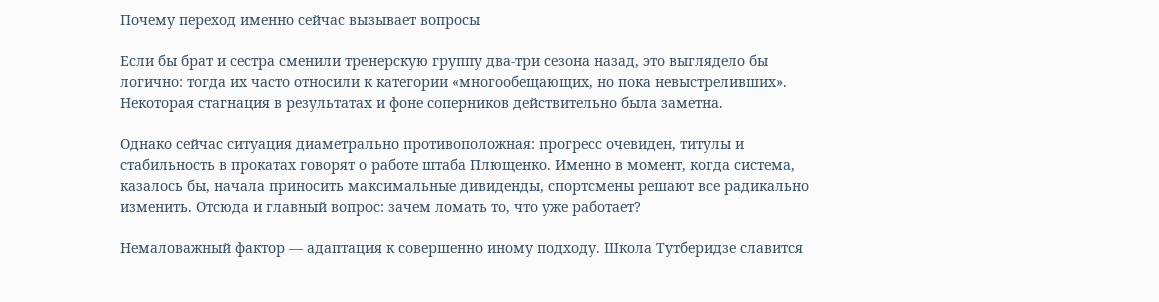Почему переход именно сейчас вызывает вопросы

Если бы брат и сестра сменили тренерскую группу два‑три сезона назад, это выглядело бы логично: тогда их часто относили к категории «многообещающих, но пока невыстреливших». Некоторая стагнация в результатах и фоне соперников действительно была заметна.

Однако сейчас ситуация диаметрально противоположная: прогресс очевиден, титулы и стабильность в прокатах говорят о работе штаба Плющенко. Именно в момент, когда система, казалось бы, начала приносить максимальные дивиденды, спортсмены решают все радикально изменить. Отсюда и главный вопрос: зачем ломать то, что уже работает?

Немаловажный фактор — адаптация к совершенно иному подходу. Школа Тутберидзе славится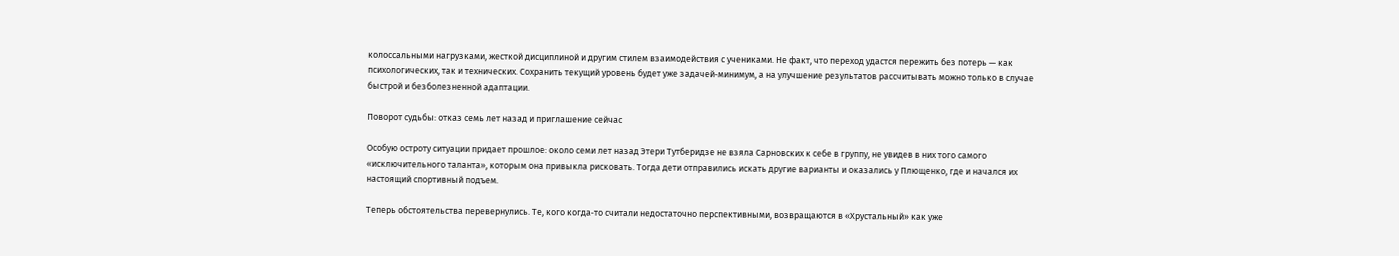колоссальными нагрузками, жесткой дисциплиной и другим стилем взаимодействия с учениками. Не факт, что переход удастся пережить без потерь — как психологических, так и технических. Сохранить текущий уровень будет уже задачей‑минимум, а на улучшение результатов рассчитывать можно только в случае быстрой и безболезненной адаптации.

Поворот судьбы: отказ семь лет назад и приглашение сейчас

Особую остроту ситуации придает прошлое: около семи лет назад Этери Тутберидзе не взяла Сарновских к себе в группу, не увидев в них того самого «исключительного таланта», которым она привыкла рисковать. Тогда дети отправились искать другие варианты и оказались у Плющенко, где и начался их настоящий спортивный подъем.

Теперь обстоятельства перевернулись. Те, кого когда‑то считали недостаточно перспективными, возвращаются в «Хрустальный» как уже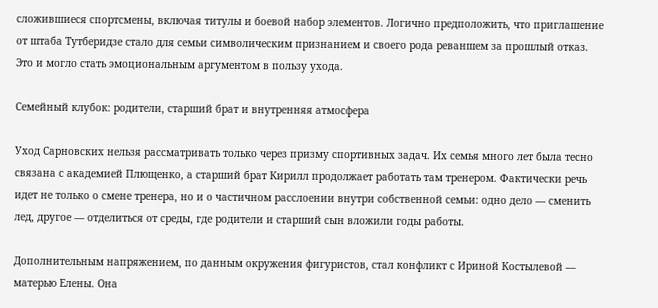сложившиеся спортсмены, включая титулы и боевой набор элементов. Логично предположить, что приглашение от штаба Тутберидзе стало для семьи символическим признанием и своего рода реваншем за прошлый отказ. Это и могло стать эмоциональным аргументом в пользу ухода.

Семейный клубок: родители, старший брат и внутренняя атмосфера

Уход Сарновских нельзя рассматривать только через призму спортивных задач. Их семья много лет была тесно связана с академией Плющенко, а старший брат Кирилл продолжает работать там тренером. Фактически речь идет не только о смене тренера, но и о частичном расслоении внутри собственной семьи: одно дело — сменить лед, другое — отделиться от среды, где родители и старший сын вложили годы работы.

Дополнительным напряжением, по данным окружения фигуристов, стал конфликт с Ириной Костылевой — матерью Елены. Она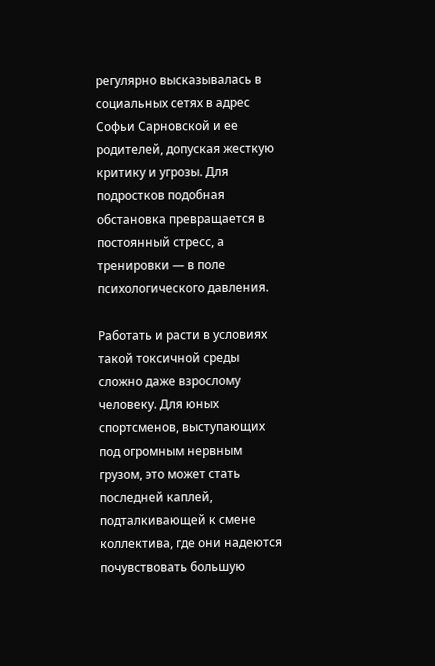регулярно высказывалась в социальных сетях в адрес Софьи Сарновской и ее родителей, допуская жесткую критику и угрозы. Для подростков подобная обстановка превращается в постоянный стресс, а тренировки — в поле психологического давления.

Работать и расти в условиях такой токсичной среды сложно даже взрослому человеку. Для юных спортсменов, выступающих под огромным нервным грузом, это может стать последней каплей, подталкивающей к смене коллектива, где они надеются почувствовать большую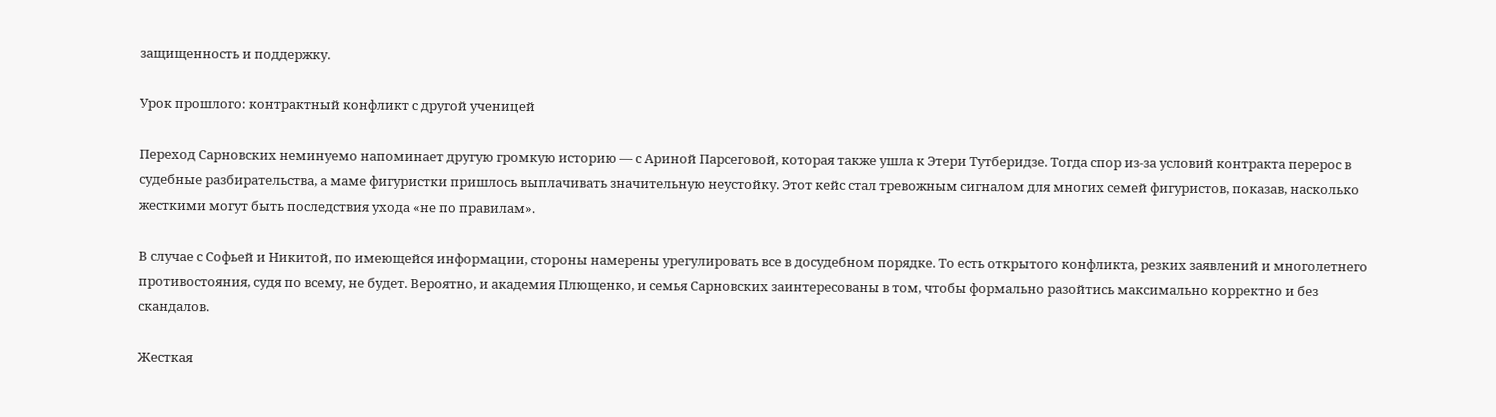защищенность и поддержку.

Урок прошлого: контрактный конфликт с другой ученицей

Переход Сарновских неминуемо напоминает другую громкую историю — с Ариной Парсеговой, которая также ушла к Этери Тутберидзе. Тогда спор из‑за условий контракта перерос в судебные разбирательства, а маме фигуристки пришлось выплачивать значительную неустойку. Этот кейс стал тревожным сигналом для многих семей фигуристов, показав, насколько жесткими могут быть последствия ухода «не по правилам».

В случае с Софьей и Никитой, по имеющейся информации, стороны намерены урегулировать все в досудебном порядке. То есть открытого конфликта, резких заявлений и многолетнего противостояния, судя по всему, не будет. Вероятно, и академия Плющенко, и семья Сарновских заинтересованы в том, чтобы формально разойтись максимально корректно и без скандалов.

Жесткая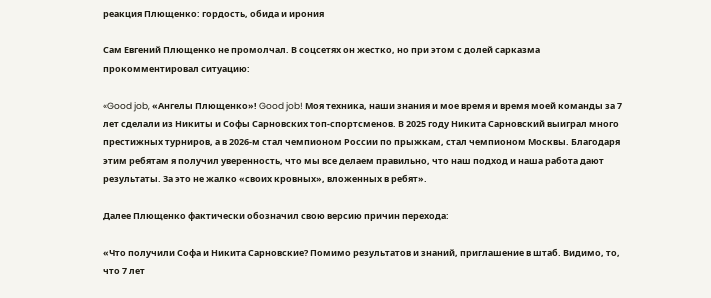реакция Плющенко: гордость, обида и ирония

Сам Евгений Плющенко не промолчал. В соцсетях он жестко, но при этом с долей сарказма прокомментировал ситуацию:

«Good job, «Ангелы Плющенко»! Good job! Моя техника, наши знания и мое время и время моей команды за 7 лет сделали из Никиты и Софы Сарновских топ-спортсменов. В 2025 году Никита Сарновский выиграл много престижных турниров, а в 2026‑м стал чемпионом России по прыжкам, стал чемпионом Москвы. Благодаря этим ребятам я получил уверенность, что мы все делаем правильно, что наш подход и наша работа дают результаты. За это не жалко «своих кровных», вложенных в ребят».

Далее Плющенко фактически обозначил свою версию причин перехода:

«Что получили Софа и Никита Сарновские? Помимо результатов и знаний, приглашение в штаб. Видимо, то, что 7 лет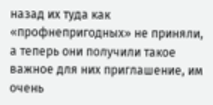назад их туда как «профнепригодных» не приняли, а теперь они получили такое важное для них приглашение, им очень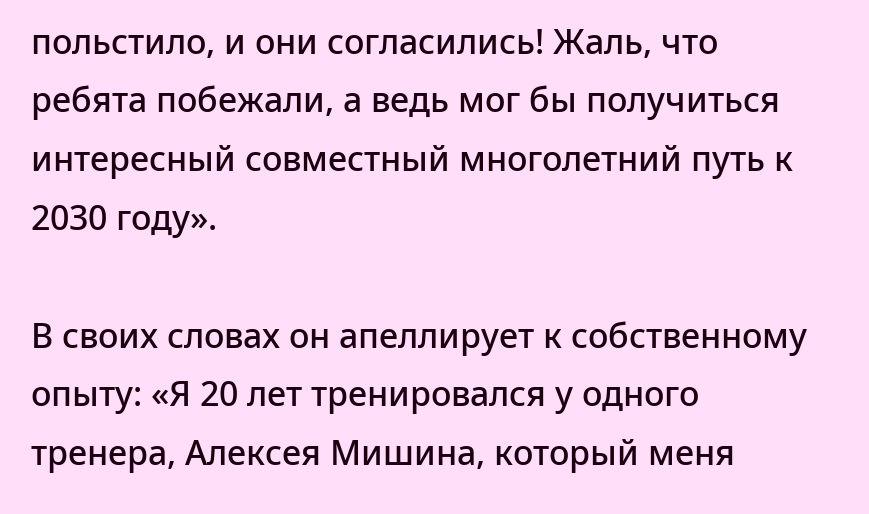польстило, и они согласились! Жаль, что ребята побежали, а ведь мог бы получиться интересный совместный многолетний путь к 2030 году».

В своих словах он апеллирует к собственному опыту: «Я 20 лет тренировался у одного тренера, Алексея Мишина, который меня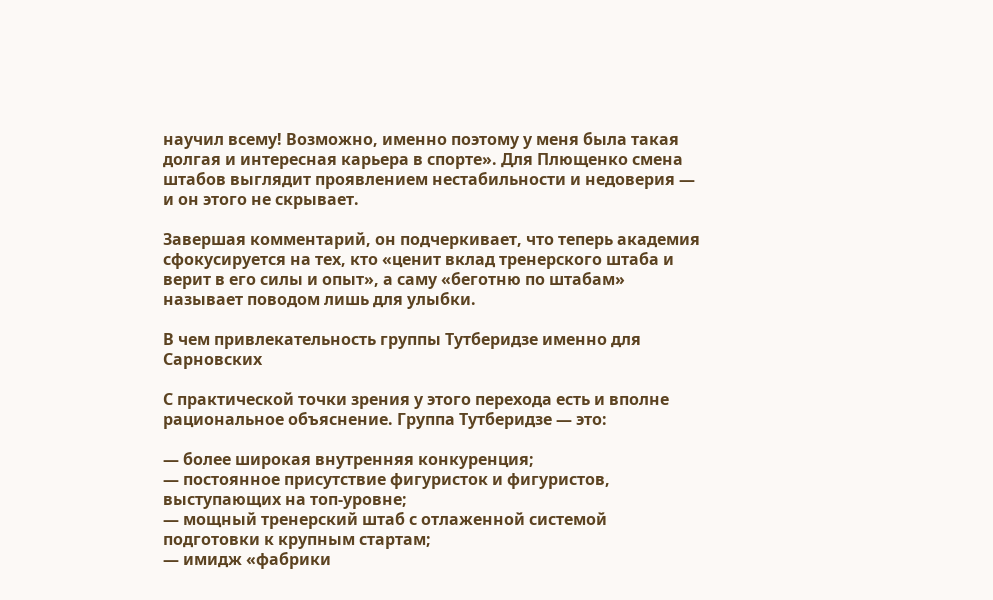научил всему! Возможно, именно поэтому у меня была такая долгая и интересная карьера в спорте». Для Плющенко смена штабов выглядит проявлением нестабильности и недоверия — и он этого не скрывает.

Завершая комментарий, он подчеркивает, что теперь академия сфокусируется на тех, кто «ценит вклад тренерского штаба и верит в его силы и опыт», а саму «беготню по штабам» называет поводом лишь для улыбки.

В чем привлекательность группы Тутберидзе именно для Сарновских

С практической точки зрения у этого перехода есть и вполне рациональное объяснение. Группа Тутберидзе — это:

— более широкая внутренняя конкуренция;
— постоянное присутствие фигуристок и фигуристов, выступающих на топ‑уровне;
— мощный тренерский штаб с отлаженной системой подготовки к крупным стартам;
— имидж «фабрики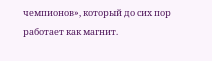чемпионов», который до сих пор работает как магнит.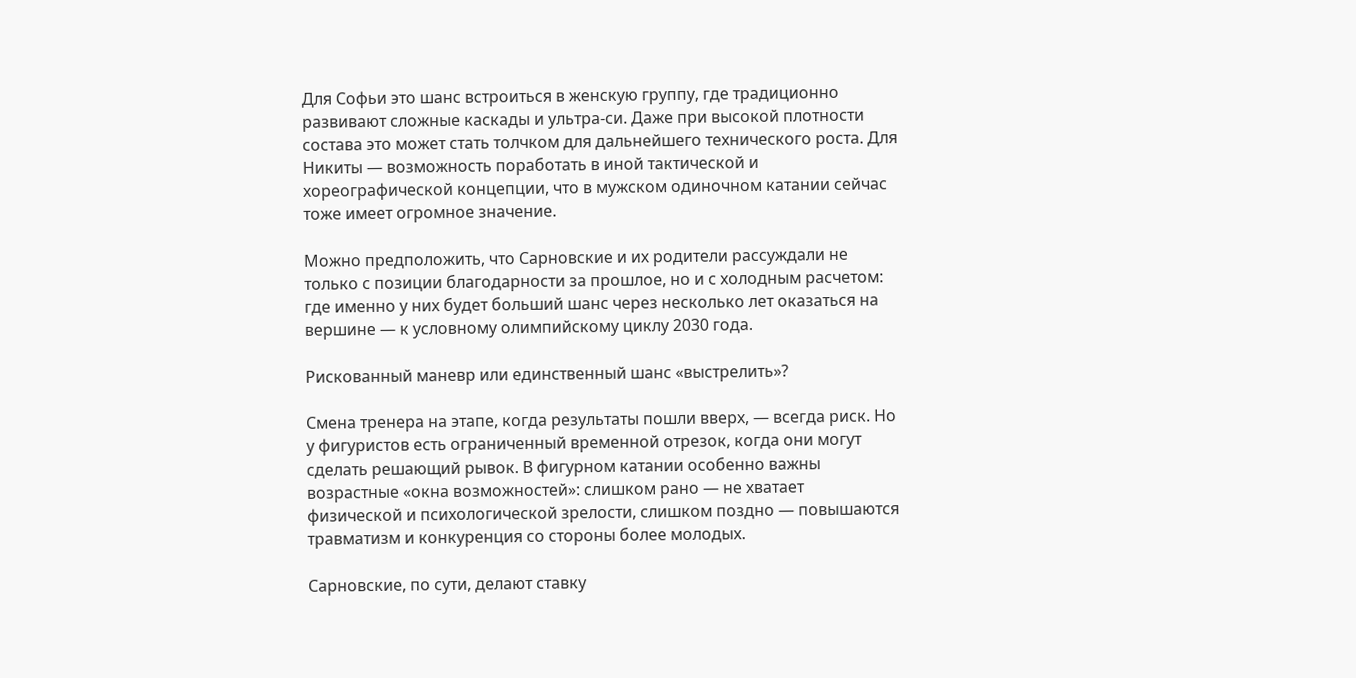Для Софьи это шанс встроиться в женскую группу, где традиционно развивают сложные каскады и ультра‑си. Даже при высокой плотности состава это может стать толчком для дальнейшего технического роста. Для Никиты — возможность поработать в иной тактической и хореографической концепции, что в мужском одиночном катании сейчас тоже имеет огромное значение.

Можно предположить, что Сарновские и их родители рассуждали не только с позиции благодарности за прошлое, но и с холодным расчетом: где именно у них будет больший шанс через несколько лет оказаться на вершине — к условному олимпийскому циклу 2030 года.

Рискованный маневр или единственный шанс «выстрелить»?

Смена тренера на этапе, когда результаты пошли вверх, — всегда риск. Но у фигуристов есть ограниченный временной отрезок, когда они могут сделать решающий рывок. В фигурном катании особенно важны возрастные «окна возможностей»: слишком рано — не хватает физической и психологической зрелости, слишком поздно — повышаются травматизм и конкуренция со стороны более молодых.

Сарновские, по сути, делают ставку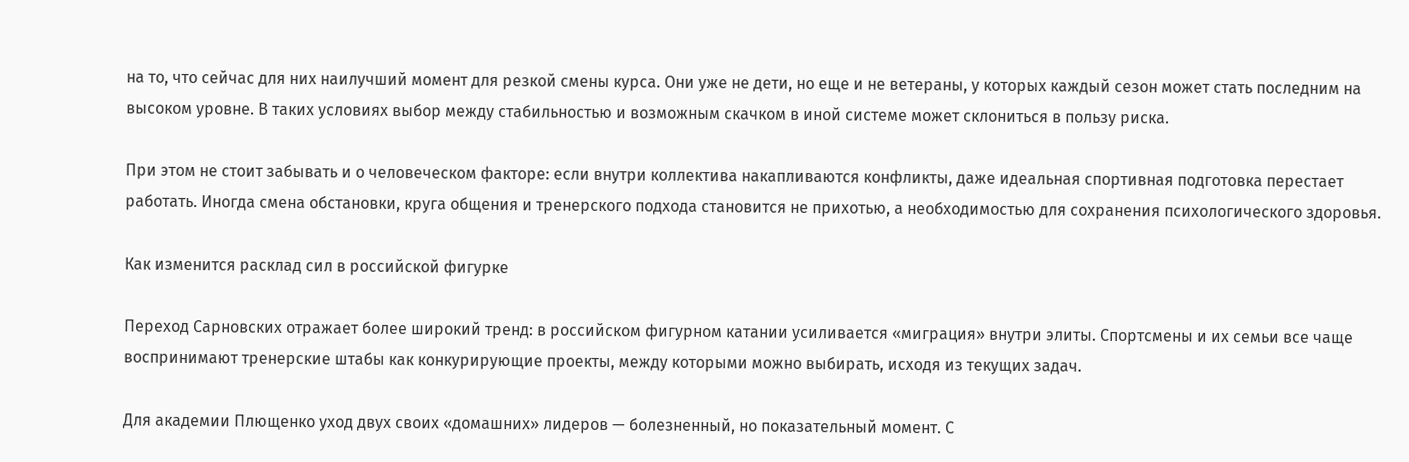на то, что сейчас для них наилучший момент для резкой смены курса. Они уже не дети, но еще и не ветераны, у которых каждый сезон может стать последним на высоком уровне. В таких условиях выбор между стабильностью и возможным скачком в иной системе может склониться в пользу риска.

При этом не стоит забывать и о человеческом факторе: если внутри коллектива накапливаются конфликты, даже идеальная спортивная подготовка перестает работать. Иногда смена обстановки, круга общения и тренерского подхода становится не прихотью, а необходимостью для сохранения психологического здоровья.

Как изменится расклад сил в российской фигурке

Переход Сарновских отражает более широкий тренд: в российском фигурном катании усиливается «миграция» внутри элиты. Спортсмены и их семьи все чаще воспринимают тренерские штабы как конкурирующие проекты, между которыми можно выбирать, исходя из текущих задач.

Для академии Плющенко уход двух своих «домашних» лидеров — болезненный, но показательный момент. С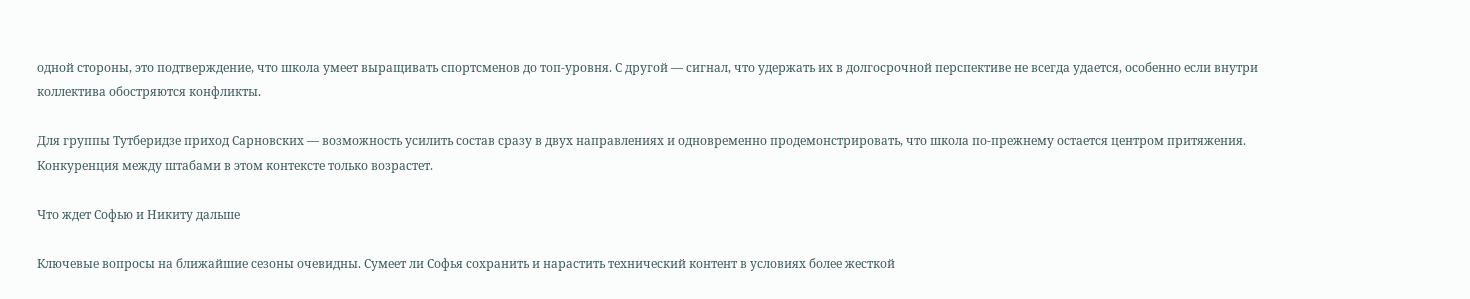одной стороны, это подтверждение, что школа умеет выращивать спортсменов до топ‑уровня. С другой — сигнал, что удержать их в долгосрочной перспективе не всегда удается, особенно если внутри коллектива обостряются конфликты.

Для группы Тутберидзе приход Сарновских — возможность усилить состав сразу в двух направлениях и одновременно продемонстрировать, что школа по‑прежнему остается центром притяжения. Конкуренция между штабами в этом контексте только возрастет.

Что ждет Софью и Никиту дальше

Ключевые вопросы на ближайшие сезоны очевидны. Сумеет ли Софья сохранить и нарастить технический контент в условиях более жесткой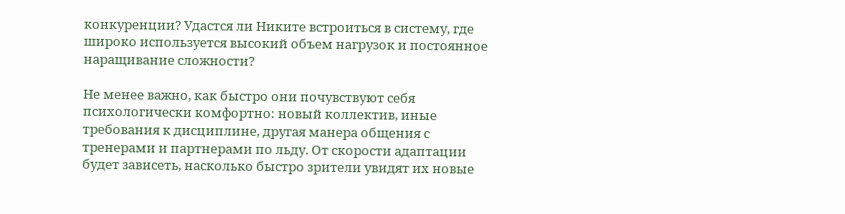конкуренции? Удастся ли Никите встроиться в систему, где широко используется высокий объем нагрузок и постоянное наращивание сложности?

Не менее важно, как быстро они почувствуют себя психологически комфортно: новый коллектив, иные требования к дисциплине, другая манера общения с тренерами и партнерами по льду. От скорости адаптации будет зависеть, насколько быстро зрители увидят их новые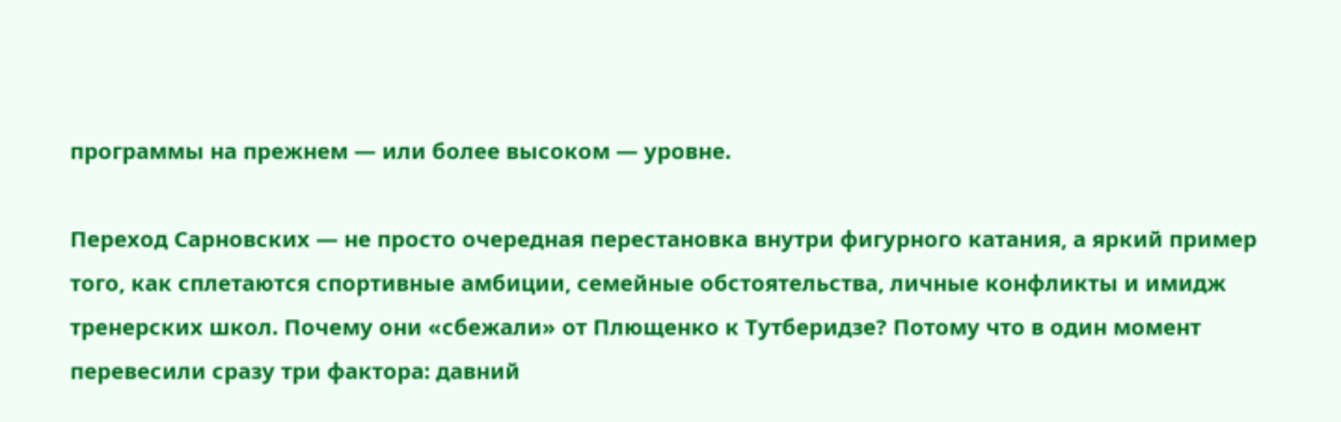программы на прежнем — или более высоком — уровне.

Переход Сарновских — не просто очередная перестановка внутри фигурного катания, а яркий пример того, как сплетаются спортивные амбиции, семейные обстоятельства, личные конфликты и имидж тренерских школ. Почему они «сбежали» от Плющенко к Тутберидзе? Потому что в один момент перевесили сразу три фактора: давний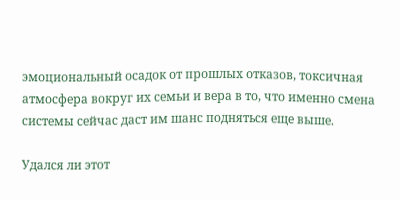эмоциональный осадок от прошлых отказов, токсичная атмосфера вокруг их семьи и вера в то, что именно смена системы сейчас даст им шанс подняться еще выше.

Удался ли этот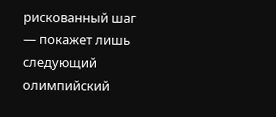рискованный шаг — покажет лишь следующий олимпийский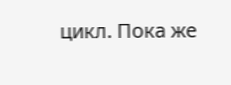цикл. Пока же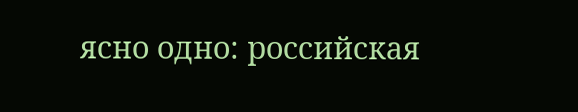ясно одно: российская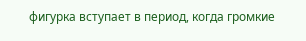фигурка вступает в период, когда громкие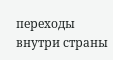переходы внутри страны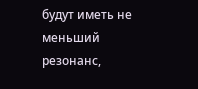будут иметь не меньший резонанс,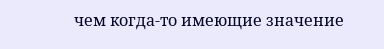чем когда‑то имеющие значение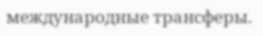международные трансферы.